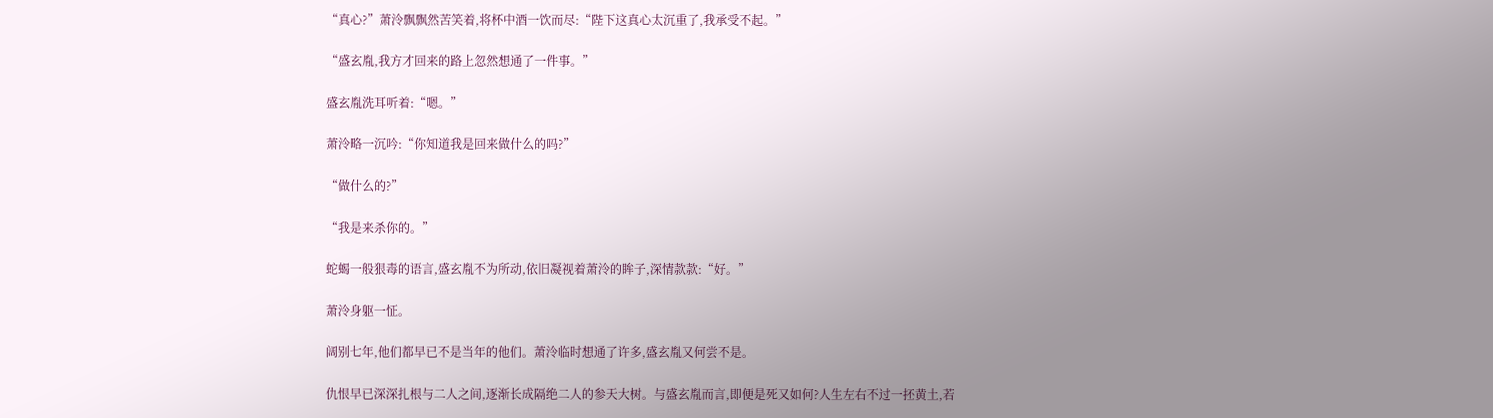“真心?”萧泠飘飘然苦笑着,将杯中酒一饮而尽:“陛下这真心太沉重了,我承受不起。”

“盛玄胤,我方才回来的路上忽然想通了一件事。”

盛玄胤洗耳听着:“嗯。”

萧泠略一沉吟:“你知道我是回来做什么的吗?”

“做什么的?”

“我是来杀你的。”

蛇蝎一般狠毒的语言,盛玄胤不为所动,依旧凝视着萧泠的眸子,深情款款:“好。”

萧泠身躯一怔。

阔别七年,他们都早已不是当年的他们。萧泠临时想通了许多,盛玄胤又何尝不是。

仇恨早已深深扎根与二人之间,逐渐长成隔绝二人的参天大树。与盛玄胤而言,即便是死又如何?人生左右不过一抷黄土,若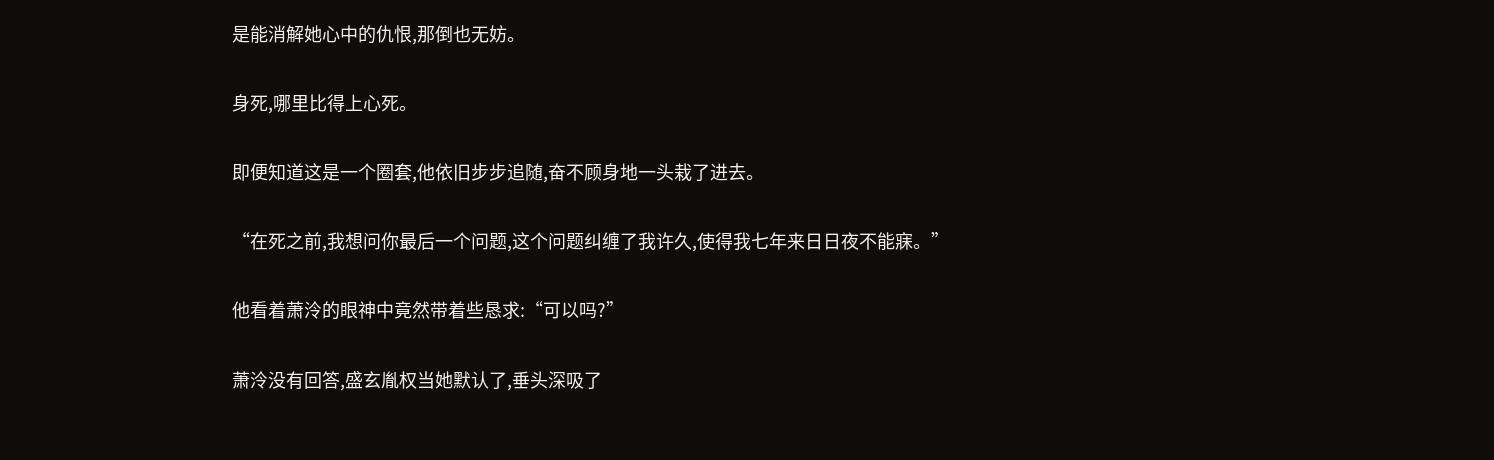是能消解她心中的仇恨,那倒也无妨。

身死,哪里比得上心死。

即便知道这是一个圈套,他依旧步步追随,奋不顾身地一头栽了进去。

“在死之前,我想问你最后一个问题,这个问题纠缠了我许久,使得我七年来日日夜不能寐。”

他看着萧泠的眼神中竟然带着些恳求:“可以吗?”

萧泠没有回答,盛玄胤权当她默认了,垂头深吸了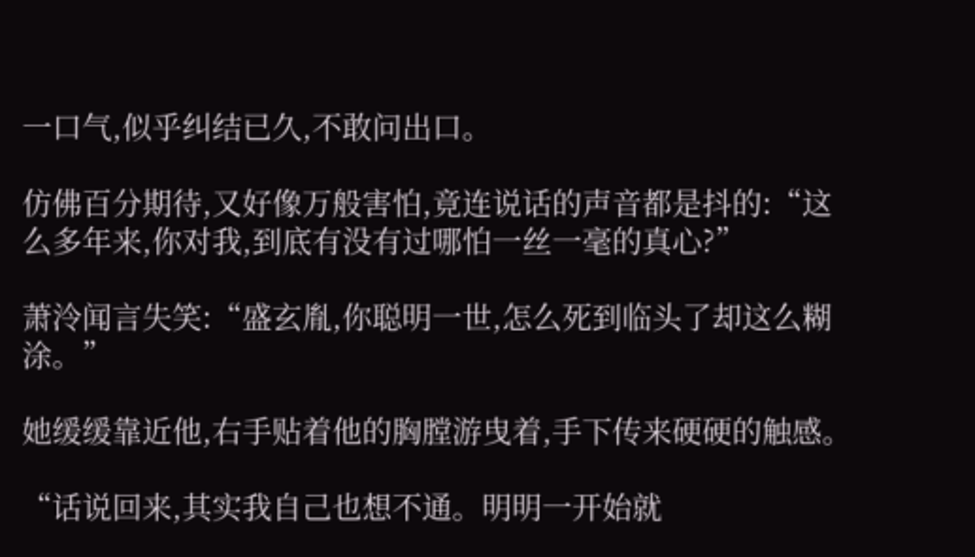一口气,似乎纠结已久,不敢问出口。

仿佛百分期待,又好像万般害怕,竟连说话的声音都是抖的:“这么多年来,你对我,到底有没有过哪怕一丝一毫的真心?”

萧泠闻言失笑:“盛玄胤,你聪明一世,怎么死到临头了却这么糊涂。”

她缓缓靠近他,右手贴着他的胸膛游曳着,手下传来硬硬的触感。

“话说回来,其实我自己也想不通。明明一开始就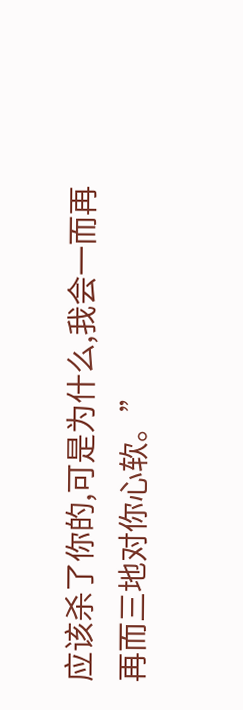应该杀了你的,可是为什么,我会一而再再而三地对你心软。”